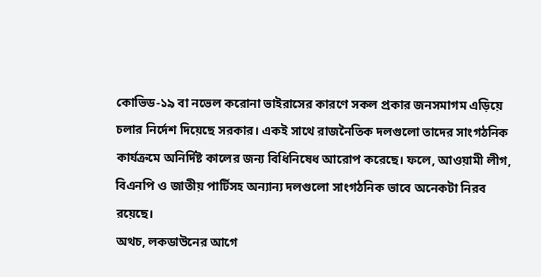কোভিড-১৯ বা নভেল করোনা ভাইরাসের কারণে সকল প্রকার জনসমাগম এড়িয়ে চলার নির্দেশ দিয়েছে সরকার। একই সাথে রাজনৈতিক দলগুলো তাদের সাংগঠনিক কার্যক্রমে অনির্দিষ্ট কালের জন্য বিধিনিষেধ আরোপ করেছে। ফলে, আওয়ামী লীগ, বিএনপি ও জাতীয় পার্টিসহ অন্যান্য দলগুলো সাংগঠনিক ভাবে অনেকটা নিরব রয়েছে।
অথচ, লকডাউনের আগে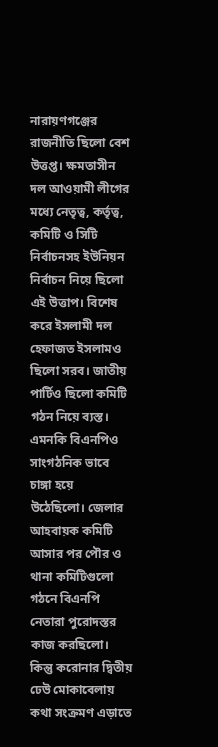নারায়ণগঞ্জের রাজনীতি ছিলো বেশ উত্তপ্ত। ক্ষমতাসীন দল আওয়ামী লীগের মধ্যে নেতৃত্ব, কর্তৃত্ব, কমিটি ও সিটি নির্বাচনসহ ইউনিয়ন নির্বাচন নিয়ে ছিলো এই উত্তাপ। বিশেষ করে ইসলামী দল হেফাজত ইসলামও ছিলো সরব। জাতীয় পার্টিও ছিলো কমিটি গঠন নিয়ে ব্যস্ত। এমনকি বিএনপিও সাংগঠনিক ভাবে চাঙ্গা হয়ে উঠেছিলো। জেলার আহবায়ক কমিটি আসার পর পৌর ও থানা কমিটিগুলো গঠনে বিএনপি নেতারা পুরোদস্তর কাজ করছিলো।
কিন্তু করোনার দ্বিতীয় ঢেউ মোকাবেলায় কথা সংক্রমণ এড়াতে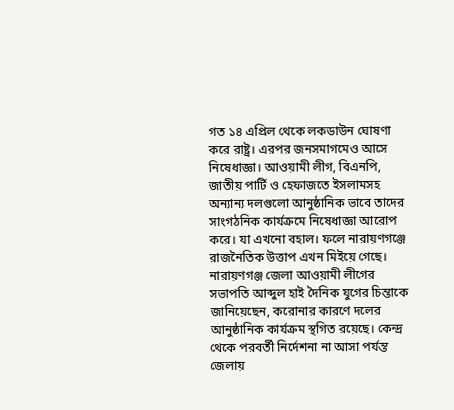গত ১৪ এপ্রিল থেকে লকডাউন ঘোষণা করে রাষ্ট্র। এরপর জনসমাগমেও আসে নিষেধাজ্ঞা। আওয়ামী লীগ, বিএনপি, জাতীয় পার্টি ও হেফাজতে ইসলামসহ অন্যান্য দলগুলো আনুষ্ঠানিক ভাবে তাদের সাংগঠনিক কার্যক্রমে নিষেধাজ্ঞা আরোপ করে। যা এখনো বহাল। ফলে নারায়ণগঞ্জে রাজনৈতিক উত্তাপ এখন মিইয়ে গেছে।
নারায়ণগঞ্জ জেলা আওয়ামী লীগের সভাপতি আব্দুল হাই দৈনিক যুগের চিন্তাকে জানিয়েছেন, করোনার কারণে দলের আনুষ্ঠানিক কার্যক্রম স্থগিত রয়েছে। কেন্দ্র থেকে পরবর্তী নির্দেশনা না আসা পর্যন্ত জেলায়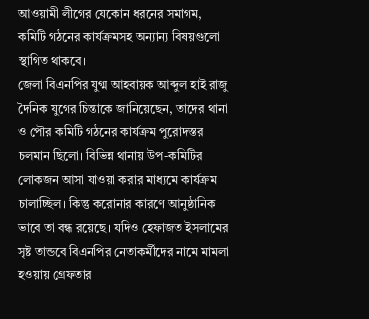আওয়ামী লীগের যেকোন ধরনের সমাগম, কমিটি গঠনের কার্যক্রমসহ অন্যান্য বিষয়গুলো স্থাগিত থাকবে।
জেলা বিএনপির যুগ্ম আহবায়ক আব্দুল হাই রাজু দৈনিক যুগের চিন্তাকে জানিয়েছেন, তাদের থানা ও পৌর কমিটি গঠনের কার্যক্রম পুরোদস্তর চলমান ছিলো। বিভিন্ন থানায় উপ-কমিটির লোকজন আসা যাওয়া করার মাধ্যমে কার্যক্রম চালাচ্ছিল। কিন্তু করোনার কারণে আনুষ্ঠানিক ভাবে তা বন্ধ রয়েছে। যদিও হেফাজত ইসলামের সৃষ্ট তান্ডবে বিএনপির নেতাকর্মীদের নামে মামলা হওয়ায় গ্রেফতার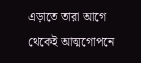এড়াতে তারা আগে থেকেই আত্মগোপনে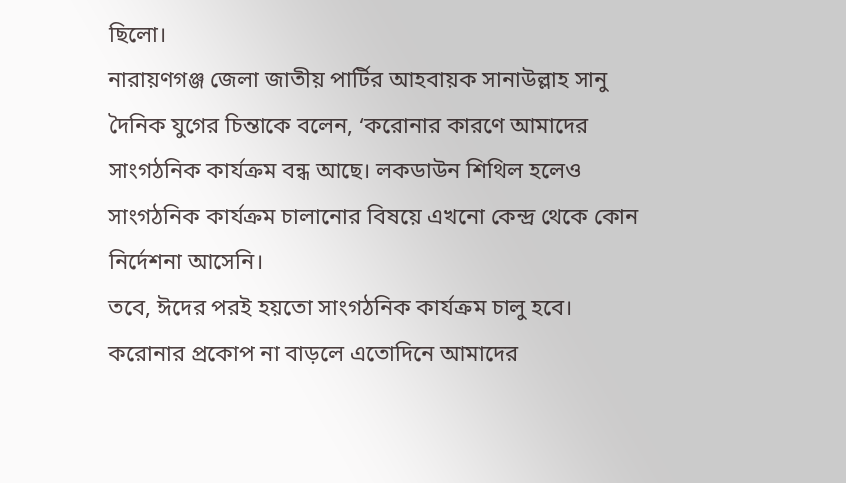ছিলো।
নারায়ণগঞ্জ জেলা জাতীয় পার্টির আহবায়ক সানাউল্লাহ সানু দৈনিক যুগের চিন্তাকে বলেন, ‘করোনার কারণে আমাদের সাংগঠনিক কার্যক্রম বন্ধ আছে। লকডাউন শিথিল হলেও সাংগঠনিক কার্যক্রম চালানোর বিষয়ে এখনো কেন্দ্র থেকে কোন নির্দেশনা আসেনি।
তবে, ঈদের পরই হয়তো সাংগঠনিক কার্যক্রম চালু হবে। করোনার প্রকোপ না বাড়লে এতোদিনে আমাদের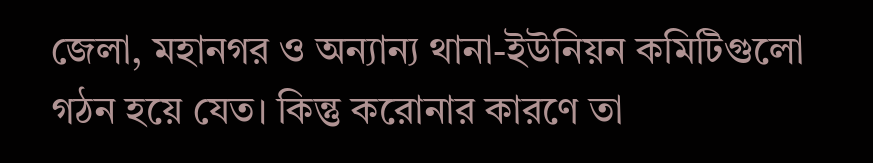জেলা, মহানগর ও অন্যান্য থানা-ইউনিয়ন কমিটিগুলো গঠন হয়ে যেত। কিন্তু করোনার কারণে তা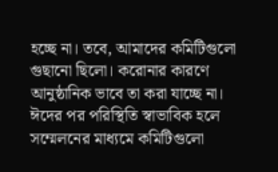হচ্ছে না। তবে, আমাদের কমিটিগুলো গুছানো ছিলো। করোনার কারণে আনুষ্ঠানিক ভাবে তা করা যাচ্ছে না। ঈদের পর পরিস্থিতি স্বাভাবিক হলে সম্মেলনের মাধ্যমে কমিটিগুলো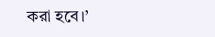করা হবে।’